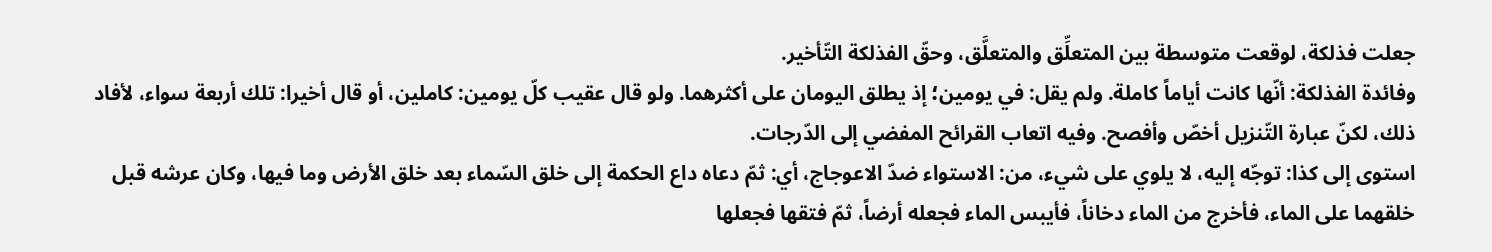جعلت فذلكة، لوقعت متوسطة بين المتعلِّق والمتعلَّق، وحقّ الفذلكة التّأخير.
وفائدة الفذلكة: أنّها كانت أياماً كاملة. ولم يقل: في يومين؛ إذ يطلق اليومان على أكثرهما. ولو قال عقيب كلّ يومين: كاملين، أو قال أخيرا: تلك أربعة سواء، لأفاد ذلك، لكنّ عبارة التّنزيل أخصّ وأفصح. وفيه اتعاب القرائح المفضي إلى الدّرجات.
استوى إلى كذا: توجّه إليه، لا يلوي على شيء، من: الاستواء ضدّ الاعوجاج، أي: ثمّ دعاه داع الحكمة إلى خلق السّماء بعد خلق الأرض وما فيها، وكان عرشه قبل خلقهما على الماء، فأخرج من الماء دخاناً، فأيبس الماء فجعله أرضاً، ثمّ فتقها فجعلها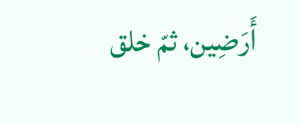أَرَضِين، ثمّ خلق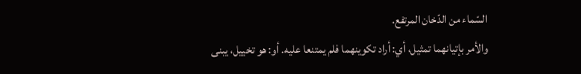السّماء من الدّخان المرتفع.
والأمر بإتيانهما تمثيل، أي: أراد تكوينهما فلم يمتنعا عليه. أو: هو تخييل، يبنى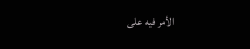الأمر فيه على